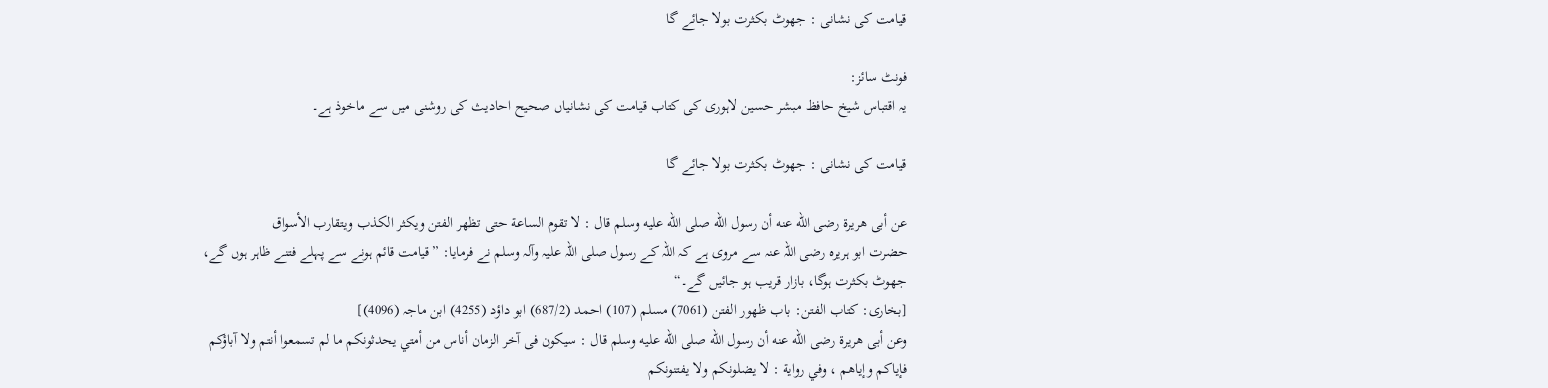قیامت کی نشانی : جھوٹ بکثرت بولا جائے گا

فونٹ سائز:
یہ اقتباس شیخ حافظ مبشر حسین لاہوری کی کتاب قیامت کی نشانیاں صحیح احادیث کی روشنی میں سے ماخوذ ہے۔

قیامت کی نشانی : جھوٹ بکثرت بولا جائے گا

عن أبى هريرة رضى الله عنه أن رسول الله صلى الله عليه وسلم قال : لا تقوم الساعة حتى تظهر الفتن ويكثر الكذب ويتقارب الأسواق
حضرت ابو ہریرہ رضی اللہ عنہ سے مروی ہے کہ اللہ کے رسول صلی اللہ علیہ وآلہ وسلم نے فرمایا: ”قیامت قائم ہونے سے پہلے فتنے ظاہر ہوں گے، جھوٹ بکثرت ہوگا، بازار قریب ہو جائیں گے۔“
[بخاری: کتاب الفتن: باب ظهور الفتن (7061) مسلم (107) احمد (687/2) ابو داؤد (4255) ابن ماجہ (4096)]
وعن أبى هريرة رضى الله عنه أن رسول الله صلى الله عليه وسلم قال : سيكون فى آخر الزمان أناس من أمتي يحدثونكم ما لم تسمعوا أنتم ولا آباؤكم فإياكم وإياهم ، وفي رواية : لا يضلونكم ولا يفتنونكم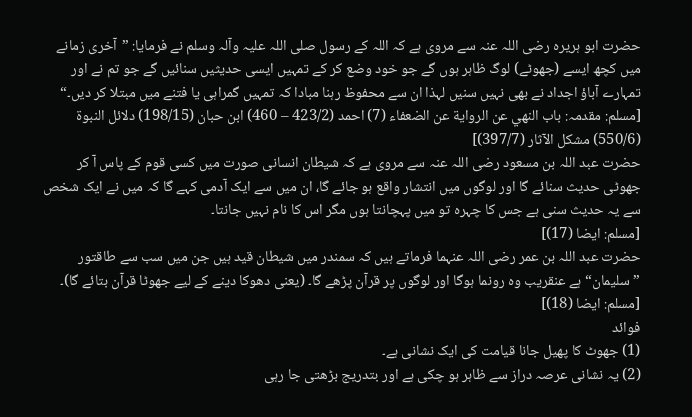حضرت ابو ہریرہ رضی اللہ عنہ سے مروی ہے کہ اللہ کے رسول صلی اللہ علیہ وآلہ وسلم نے فرمایا: ”آخری زمانے میں کچھ ایسے (جھوٹے) لوگ ظاہر ہوں گے جو خود وضع کر کے تمہیں ایسی حدیثیں سنائیں گے جو تم نے اور تمہارے آباؤ اجداد نے بھی نہیں سنیں لہذا ان سے محفوظ رہنا مبادا کہ تمہیں گمراہی یا فتنے میں مبتلا کر دیں۔“
[مسلم: مقدمہ: باب النهي عن الرواية عن الضعفاء (7) احمد (423/2 – 460) ابن حبان (198/15) دلائل النبوة (550/6) مشکل الآثار (397/7)]
حضرت عبد اللہ بن مسعود رضی اللہ عنہ سے مروی ہے کہ شیطان انسانی صورت میں کسی قوم کے پاس آ کر جھوٹی حدیث سنائے گا اور لوگوں میں انتشار واقع ہو جائے گا، ان میں سے ایک آدمی کہے گا کہ میں نے ایک شخص سے یہ حدیث سنی ہے جس کا چہرہ تو میں پہچانتا ہوں مگر اس کا نام نہیں جانتا۔
[مسلم: ایضا (17)]
حضرت عبد اللہ بن عمر رضی اللہ عنہما فرماتے ہیں کہ سمندر میں شیطان قید ہیں جن میں سب سے طاقتور ”سلیمان“ ہے عنقریب وہ رونما ہوگا اور لوگوں پر قرآن پڑھے گا۔ (یعنی دھوکا دینے کے لیے جھوٹا قرآن بتائے گا)۔
[مسلم: ایضا (18)]
فوائد
(1) جھوٹ کا پھیل جانا قیامت کی ایک نشانی ہے۔
(2) یہ نشانی عرصہ دراز سے ظاہر ہو چکی ہے اور بتدریج بڑھتی جا رہی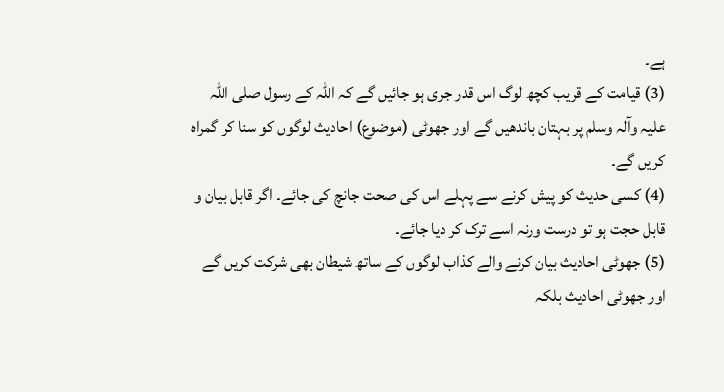ہے۔
(3) قیامت کے قریب کچھ لوگ اس قدر جری ہو جائیں گے کہ اللہ کے رسول صلی اللہ علیہ وآلہ وسلم پر بہتان باندھیں گے اور جھوٹی (موضوع) احادیث لوگوں کو سنا کر گمراہ کریں گے۔
(4) کسی حدیث کو پیش کرنے سے پہلے اس کی صحت جانچ کی جائے۔ اگر قابل بیان و قابل حجت ہو تو درست ورنہ اسے ترک کر دیا جائے۔
(5) جھوٹی احادیث بیان کرنے والے کذاب لوگوں کے ساتھ شیطان بھی شرکت کریں گے اور جھوٹی احادیث بلکہ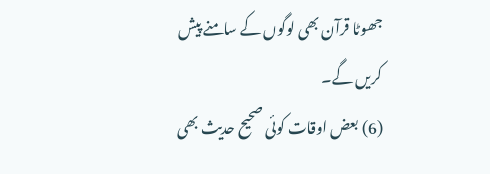جھوٹا قرآن بھی لوگوں کے سامنے پیش کریں گے۔
(6) بعض اوقات کوئی صحیح حدیث بھی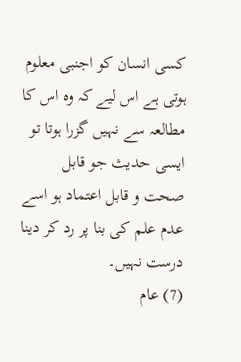کسی انسان کو اجنبی معلوم ہوتی ہے اس لیے کہ وہ اس کا مطالعہ سے نہیں گزرا ہوتا تو ایسی حدیث جو قابل صحت و قابل اعتماد ہو اسے عدم علم کی بنا پر رد کر دینا درست نہیں۔
(7) عام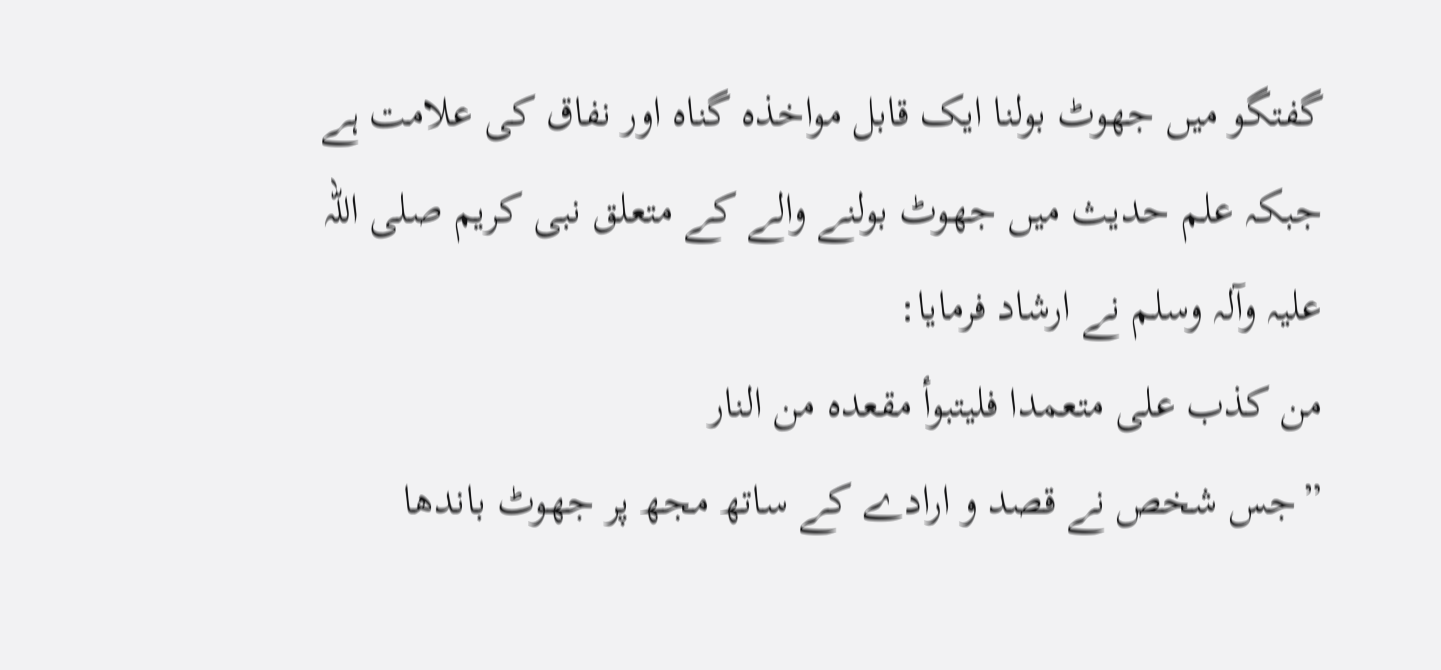گفتگو میں جھوٹ بولنا ایک قابل مواخذہ گناہ اور نفاق کی علامت ہے جبکہ علم حدیث میں جھوٹ بولنے والے کے متعلق نبی کریم صلی اللہ علیہ وآلہ وسلم نے ارشاد فرمایا:
من كذب على متعمدا فليتبوأ مقعده من النار
”جس شخص نے قصد و ارادے کے ساتھ مجھ پر جھوٹ باندھا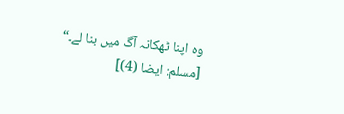وہ اپنا ٹھکانہ آگ میں بنا لے۔“
[مسلم: ایضا (4)]